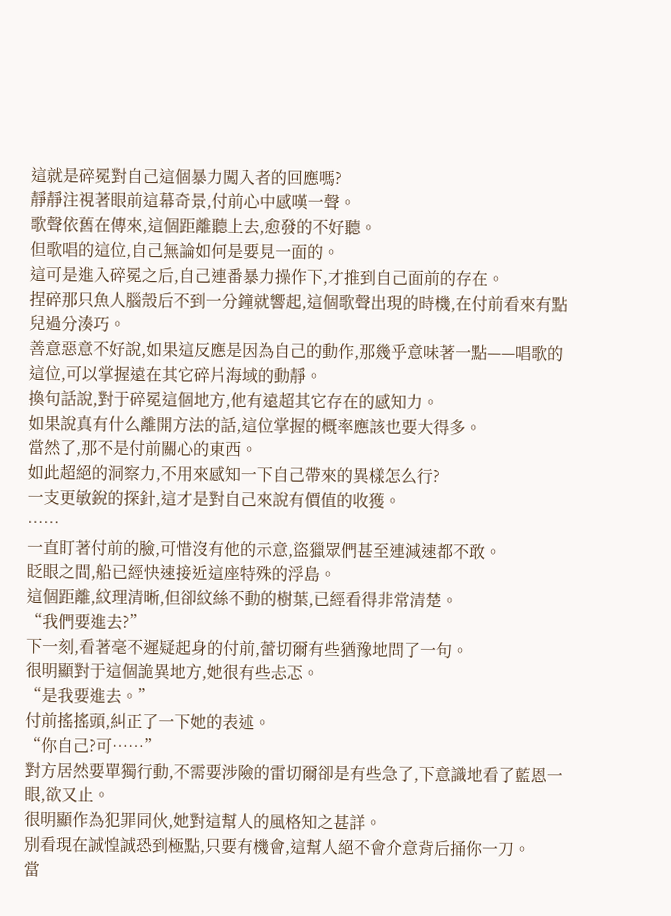這就是碎冕對自己這個暴力闖入者的回應嗎?
靜靜注視著眼前這幕奇景,付前心中感嘆一聲。
歌聲依舊在傳來,這個距離聽上去,愈發的不好聽。
但歌唱的這位,自己無論如何是要見一面的。
這可是進入碎冕之后,自己連番暴力操作下,才推到自己面前的存在。
捏碎那只魚人腦殼后不到一分鐘就響起,這個歌聲出現的時機,在付前看來有點兒過分湊巧。
善意惡意不好說,如果這反應是因為自己的動作,那幾乎意味著一點——唱歌的這位,可以掌握遠在其它碎片海域的動靜。
換句話說,對于碎冕這個地方,他有遠超其它存在的感知力。
如果說真有什么離開方法的話,這位掌握的概率應該也要大得多。
當然了,那不是付前關心的東西。
如此超絕的洞察力,不用來感知一下自己帶來的異樣怎么行?
一支更敏銳的探針,這才是對自己來說有價值的收獲。
……
一直盯著付前的臉,可惜沒有他的示意,盜獵眾們甚至連減速都不敢。
眨眼之間,船已經快速接近這座特殊的浮島。
這個距離,紋理清晰,但卻紋絲不動的樹葉,已經看得非常清楚。
“我們要進去?”
下一刻,看著毫不遲疑起身的付前,蕾切爾有些猶豫地問了一句。
很明顯對于這個詭異地方,她很有些忐忑。
“是我要進去。”
付前搖搖頭,糾正了一下她的表述。
“你自己?可……”
對方居然要單獨行動,不需要涉險的雷切爾卻是有些急了,下意識地看了藍恩一眼,欲又止。
很明顯作為犯罪同伙,她對這幫人的風格知之甚詳。
別看現在誠惶誠恐到極點,只要有機會,這幫人絕不會介意背后捅你一刀。
當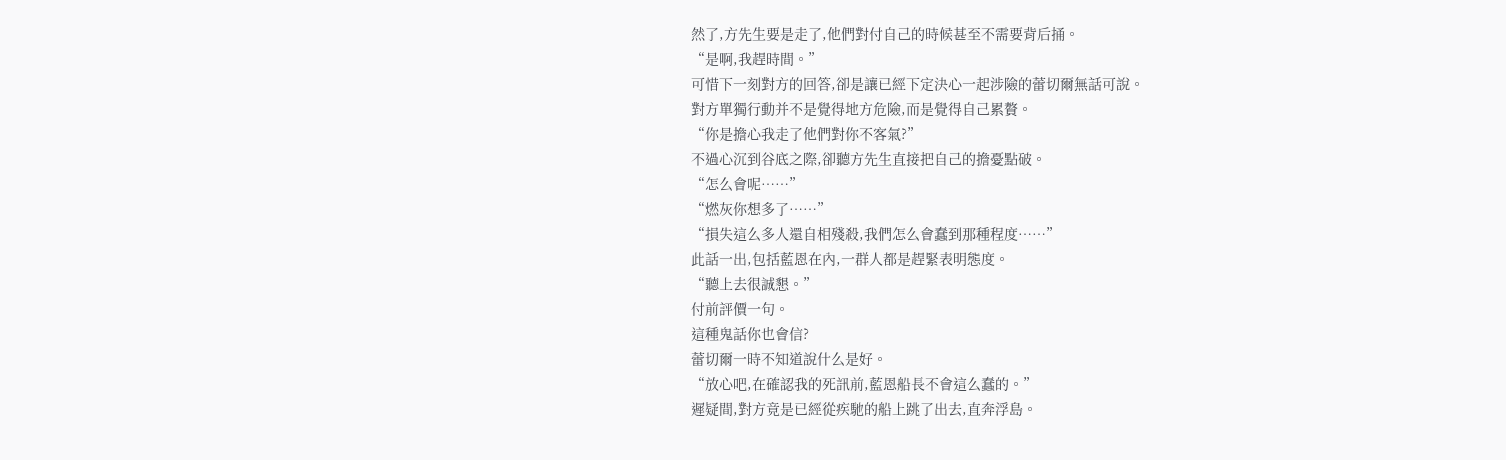然了,方先生要是走了,他們對付自己的時候甚至不需要背后捅。
“是啊,我趕時間。”
可惜下一刻對方的回答,卻是讓已經下定決心一起涉險的蕾切爾無話可說。
對方單獨行動并不是覺得地方危險,而是覺得自己累贅。
“你是擔心我走了他們對你不客氣?”
不過心沉到谷底之際,卻聽方先生直接把自己的擔憂點破。
“怎么會呢……”
“燃灰你想多了……”
“損失這么多人還自相殘殺,我們怎么會蠢到那種程度……”
此話一出,包括藍恩在內,一群人都是趕緊表明態度。
“聽上去很誠懇。”
付前評價一句。
這種鬼話你也會信?
蕾切爾一時不知道說什么是好。
“放心吧,在確認我的死訊前,藍恩船長不會這么蠢的。”
遲疑間,對方竟是已經從疾馳的船上跳了出去,直奔浮島。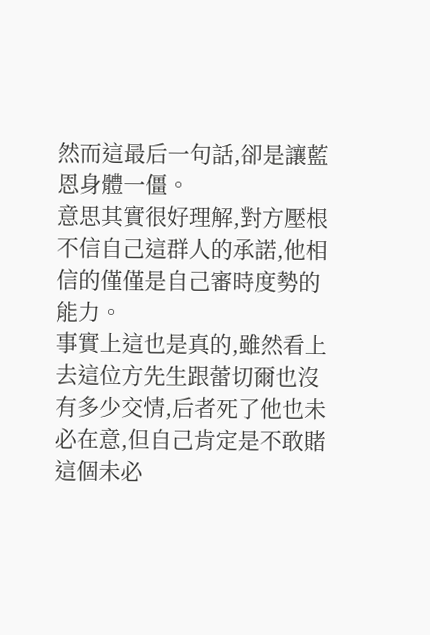然而這最后一句話,卻是讓藍恩身體一僵。
意思其實很好理解,對方壓根不信自己這群人的承諾,他相信的僅僅是自己審時度勢的能力。
事實上這也是真的,雖然看上去這位方先生跟蕾切爾也沒有多少交情,后者死了他也未必在意,但自己肯定是不敢賭這個未必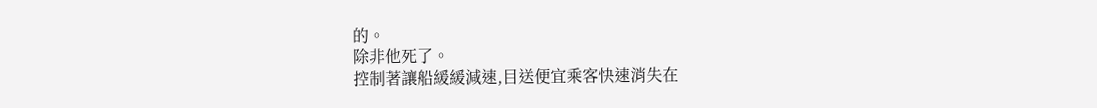的。
除非他死了。
控制著讓船緩緩減速,目送便宜乘客快速消失在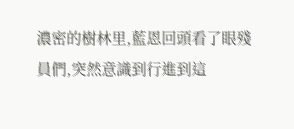濃密的樹林里,藍恩回頭看了眼殘員們,突然意識到行進到這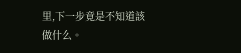里,下一步竟是不知道該做什么。